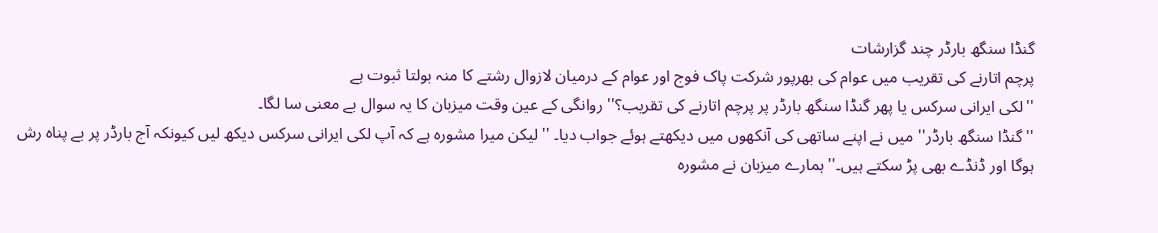گنڈا سنگھ بارڈر چند گزارشات
پرچم اتارنے کی تقریب میں عوام کی بھرپور شرکت پاک فوج اور عوام کے درمیان لازوال رشتے کا منہ بولتا ثبوت ہے
''لکی ایرانی سرکس یا پھر گنڈا سنگھ بارڈر پر پرچم اتارنے کی تقریب؟'' روانگی کے عین وقت میزبان کا یہ سوال بے معنی سا لگا۔
''گنڈا سنگھ بارڈر'' میں نے اپنے ساتھی کی آنکھوں میں دیکھتے ہوئے جواب دیا۔ ''لیکن میرا مشورہ ہے کہ آپ لکی ایرانی سرکس دیکھ لیں کیونکہ آج بارڈر پر بے پناہ رش ہوگا اور ڈنڈے بھی پڑ سکتے ہیں۔'' ہمارے میزبان نے مشورہ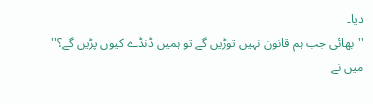دیا۔
''بھائی جب ہم قانون نہیں توڑیں گے تو ہمیں ڈنڈے کیوں پڑیں گے؟'' میں نے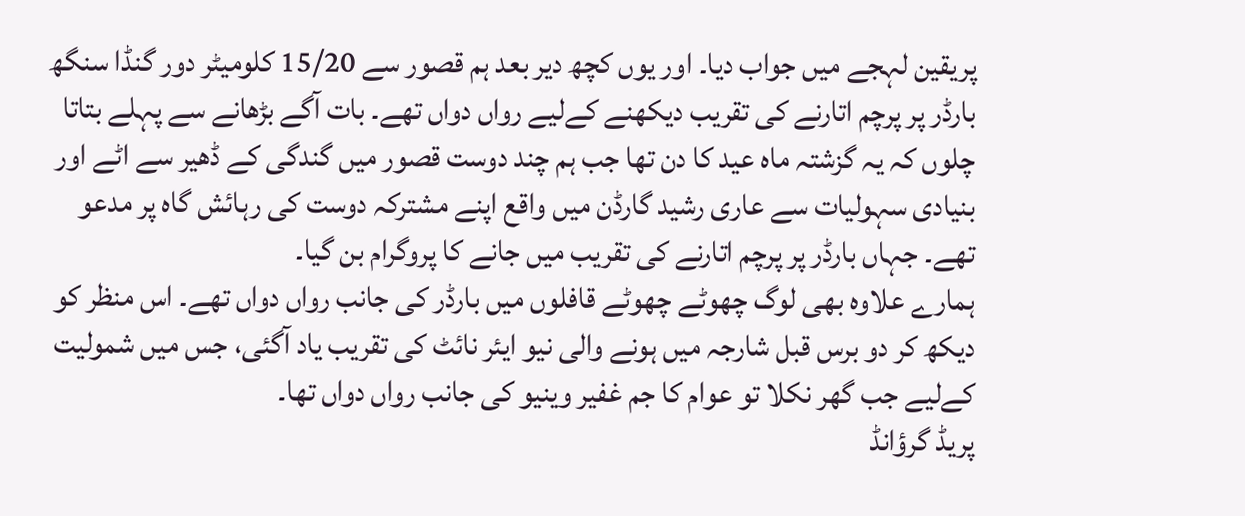پریقین لہجے میں جواب دیا۔ اور یوں کچھ دیر بعد ہم قصور سے 15/20 کلومیٹر دور گنڈا سنگھ بارڈر پر پرچم اتارنے کی تقریب دیکھنے کےلیے رواں دواں تھے۔ بات آگے بڑھانے سے پہلے بتاتا چلوں کہ یہ گزشتہ ماہ عید کا دن تھا جب ہم چند دوست قصور میں گندگی کے ڈھیر سے اٹے اور بنیادی سہولیات سے عاری رشید گارڈن میں واقع اپنے مشترکہ دوست کی رہائش گاہ پر مدعو تھے۔ جہاں بارڈر پر پرچم اتارنے کی تقریب میں جانے کا پروگرام بن گیا۔
ہمارے علاوہ بھی لوگ چھوٹے چھوٹے قافلوں میں بارڈر کی جانب رواں دواں تھے۔ اس منظر کو دیکھ کر دو برس قبل شارجہ میں ہونے والی نیو ایئر نائٹ کی تقریب یاد آگئی، جس میں شمولیت کےلیے جب گھر نکلا تو عوام کا جم غفیر وینیو کی جانب رواں دواں تھا۔
پریڈ گرؤانڈ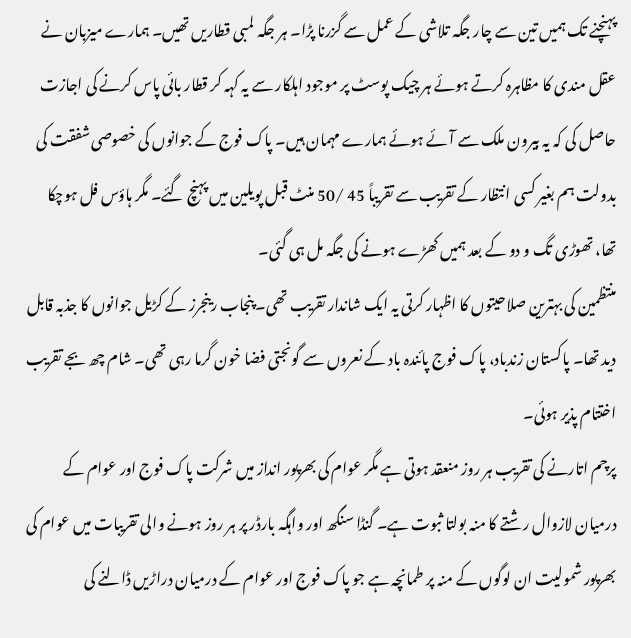پہنچنے تک ہمیں تین سے چار جگہ تلاشی کے عمل سے گزرنا پڑا۔ ہر جگہ لمبی قطاریں تھیں۔ ہمارے میزبان نے عقل مندی کا مظاہرہ کرتے ہوئے ہر چیک پوسٹ پر موجود اہلکار سے یہ کہہ کر قطار بائی پاس کرنے کی اجازت حاصل کی کہ یہ بیرون ملک سے آئے ہوئے ہمارے مہمان ہیں۔ پاک فوج کے جوانوں کی خصوصی شفقت کی بدولت ہم بغیر کسی انتظار کے تقریب سے تقریباً 45 /50 منٹ قبل پویلین میں پہنچ گئے۔ مگر ہاؤس فل ہوچکا تھا، تھوڑی تگ و دو کے بعد ہمیں کھڑے ہونے کی جگہ مل ہی گئی۔
منتظمین کی بہترین صلاحیتوں کا اظہار کرتی یہ ایک شاندار تقریب تھی۔ پنجاب رینجرز کے کڑیل جوانوں کا جذبہ قابل دید تھا۔ پاکستان زندباد، پاک فوج پائندہ باد کے نعروں سے گونجتی فضا خون گرما رہی تھی۔ شام چھ بجے تقریب اختتام پذیر ہوئی۔
پرچم اتارنے کی تقریب ہر روز منعقد ہوتی ہے مگر عوام کی بھرپور انداز میں شرکت پاک فوج اور عوام کے درمیان لازوال رشتے کا منہ بولتا ثبوت ہے۔ گنڈا سنگھ اور واہگہ بارڈر پر ہر روز ہونے والی تقریبات میں عوام کی بھرپور شمولیت ان لوگوں کے منہ پر طمانچہ ہے جو پاک فوج اور عوام کے درمیان دراڑیں ڈالنے کی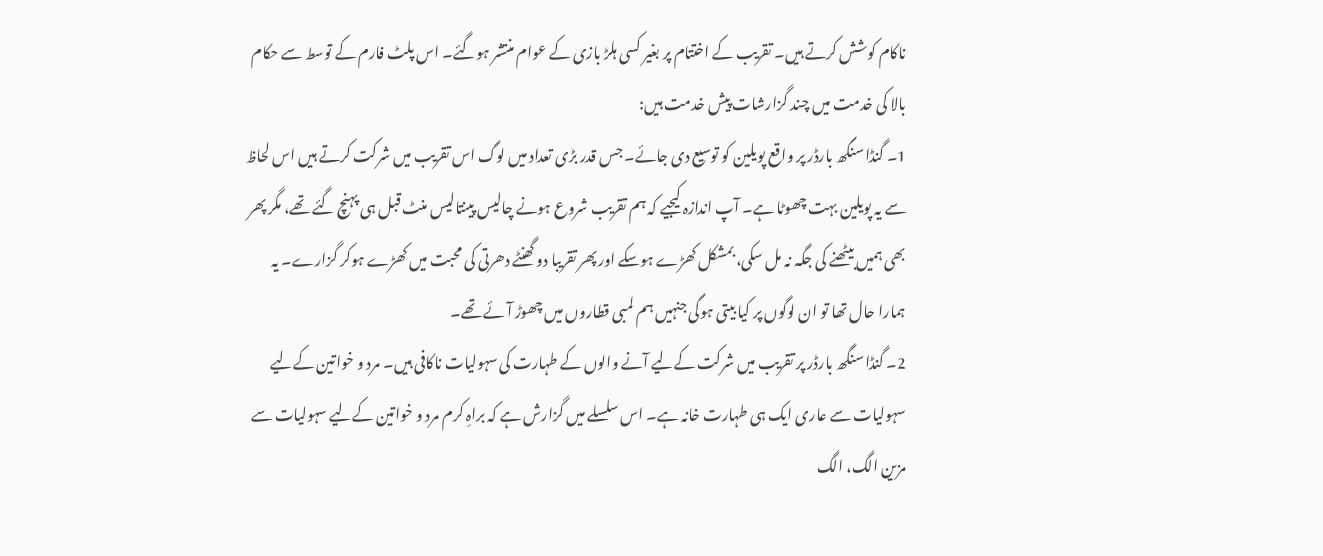ناکام کوشش کرتے ہیں۔ تقریب کے اختتام پر بغیر کسی ہلڑ بازی کے عوام منتشر ہوگئے۔ اس پلٹ فارم کے توسط سے حکام بالا کی خدمت میں چند گزارشات پیش خدمت ہیں:
1۔ گنڈا سنگھ بارڈر پر واقع پویلین کو توسیع دی جائے۔ جس قدر بڑی تعداد میں لوگ اس تقریب میں شرکت کرتے ہیں اس لحاظ سے یہ پویلین بہت چھوٹا ہے۔ آپ اندازہ کیجیے کہ ہم تقریب شروع ہونے چالیس پینتالیس منٹ قبل ہی پہنچ گئے تھے، مگر پھر بھی ہمیں بیٹھنے کی جگہ نہ مل سکی، بمشکل کھڑے ہوسکے اور پھر تقریبا دو گھنٹے دھرتی کی محبت میں کھڑے ہوکر گزارے۔ یہ ہمارا حال تھا تو ان لوگوں پر کیا بیتی ہوگی جنہیں ہم لمبی قطاروں میں چھوڑ آئے تھے۔
2۔ گنڈا سنگھ بارڈر پر تقریب میں شرکت کےلیے آنے والوں کے طہارت کی سہولیات ناکافی ہیں۔ مرد و خواتین کےلیے سہولیات سے عاری ایک ہی طہارت خانہ ہے۔ اس سلسلے میں گزارش ہے کہ براہِ کرم مرد و خواتین کےلیے سہولیات سے مزین الگ، الگ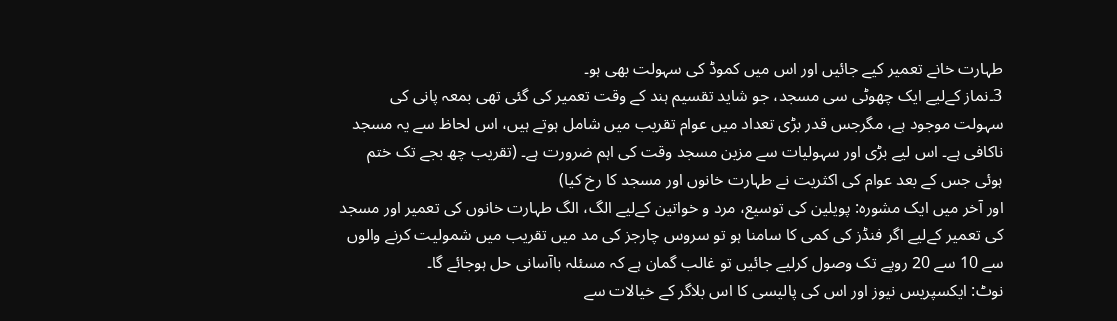طہارت خانے تعمیر کیے جائیں اور اس میں کموڈ کی سہولت بھی ہو۔
3۔نماز کےلیے ایک چھوٹی سی مسجد، جو شاید تقسیم ہند کے وقت تعمیر کی گئی تھی بمعہ پانی کی سہولت موجود ہے، مگرجس قدر بڑی تعداد میں عوام تقریب میں شامل ہوتے ہیں، اس لحاظ سے یہ مسجد ناکافی ہے۔ اس لیے بڑی اور سہولیات سے مزین مسجد وقت کی اہم ضرورت ہے۔ (تقریب چھ بجے تک ختم ہوئی جس کے بعد عوام کی اکثریت نے طہارت خانوں اور مسجد کا رخ کیا)
اور آخر میں ایک مشورہ: پویلین کی توسیع، مرد و خواتین کےلیے الگ، الگ طہارت خانوں کی تعمیر اور مسجد کی تعمیر کےلیے اگر فنڈز کی کمی کا سامنا ہو تو سروس چارجز کی مد میں تقریب میں شمولیت کرنے والوں سے 10 سے 20 روپے تک وصول کرلیے جائیں تو غالب گمان ہے کہ مسئلہ باآسانی حل ہوجائے گا۔
نوٹ: ایکسپریس نیوز اور اس کی پالیسی کا اس بلاگر کے خیالات سے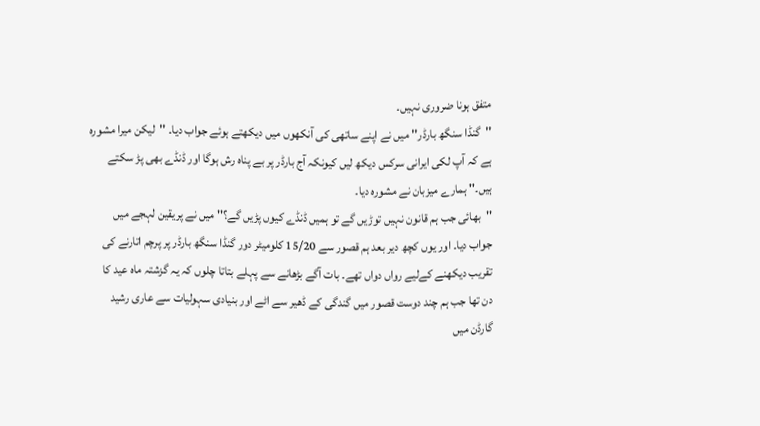متفق ہونا ضروری نہیں۔
''گنڈا سنگھ بارڈر'' میں نے اپنے ساتھی کی آنکھوں میں دیکھتے ہوئے جواب دیا۔ ''لیکن میرا مشورہ ہے کہ آپ لکی ایرانی سرکس دیکھ لیں کیونکہ آج بارڈر پر بے پناہ رش ہوگا اور ڈنڈے بھی پڑ سکتے ہیں۔'' ہمارے میزبان نے مشورہ دیا۔
''بھائی جب ہم قانون نہیں توڑیں گے تو ہمیں ڈنڈے کیوں پڑیں گے؟'' میں نے پریقین لہجے میں جواب دیا۔ اور یوں کچھ دیر بعد ہم قصور سے 15/20 کلومیٹر دور گنڈا سنگھ بارڈر پر پرچم اتارنے کی تقریب دیکھنے کےلیے رواں دواں تھے۔ بات آگے بڑھانے سے پہلے بتاتا چلوں کہ یہ گزشتہ ماہ عید کا دن تھا جب ہم چند دوست قصور میں گندگی کے ڈھیر سے اٹے اور بنیادی سہولیات سے عاری رشید گارڈن میں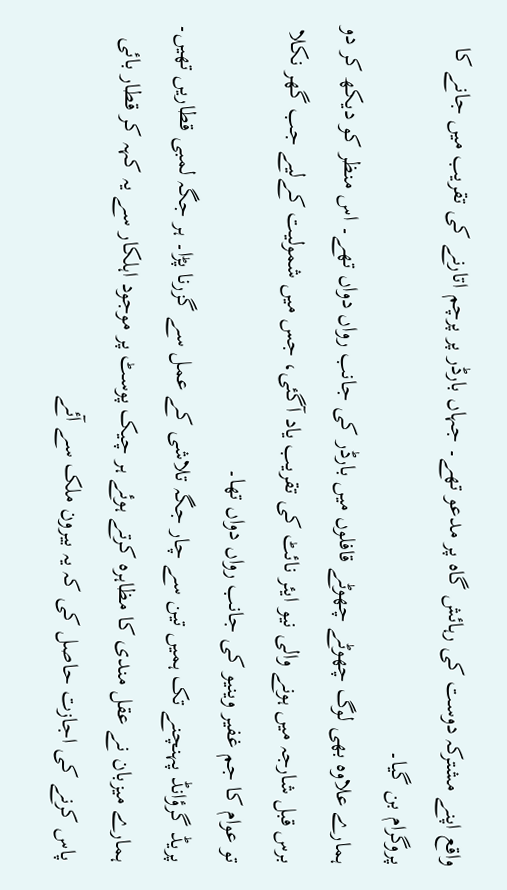واقع اپنے مشترکہ دوست کی رہائش گاہ پر مدعو تھے۔ جہاں بارڈر پر پرچم اتارنے کی تقریب میں جانے کا پروگرام بن گیا۔
ہمارے علاوہ بھی لوگ چھوٹے چھوٹے قافلوں میں بارڈر کی جانب رواں دواں تھے۔ اس منظر کو دیکھ کر دو برس قبل شارجہ میں ہونے والی نیو ایئر نائٹ کی تقریب یاد آگئی، جس میں شمولیت کےلیے جب گھر نکلا تو عوام کا جم غفیر وینیو کی جانب رواں دواں تھا۔
پریڈ گرؤانڈ پہنچنے تک ہمیں تین سے چار جگہ تلاشی کے عمل سے گزرنا پڑا۔ ہر جگہ لمبی قطاریں تھیں۔ ہمارے میزبان نے عقل مندی کا مظاہرہ کرتے ہوئے ہر چیک پوسٹ پر موجود اہلکار سے یہ کہہ کر قطار بائی پاس کرنے کی اجازت حاصل کی کہ یہ بیرون ملک سے آئے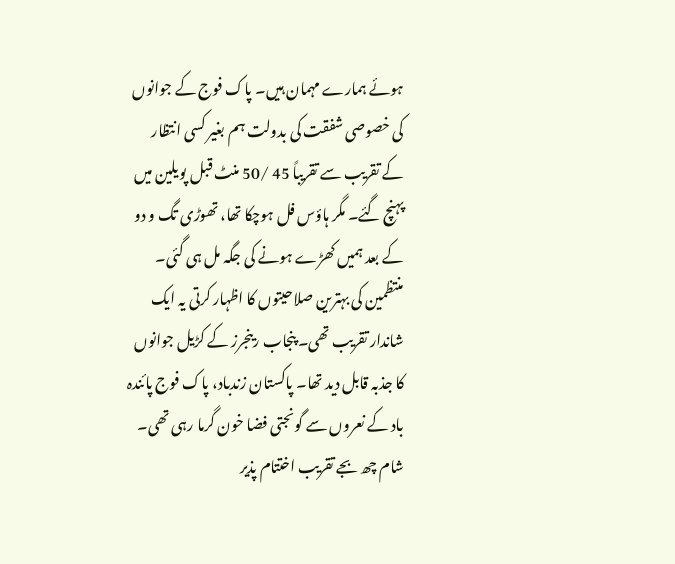ہوئے ہمارے مہمان ہیں۔ پاک فوج کے جوانوں کی خصوصی شفقت کی بدولت ہم بغیر کسی انتظار کے تقریب سے تقریباً 45 /50 منٹ قبل پویلین میں پہنچ گئے۔ مگر ہاؤس فل ہوچکا تھا، تھوڑی تگ و دو کے بعد ہمیں کھڑے ہونے کی جگہ مل ہی گئی۔
منتظمین کی بہترین صلاحیتوں کا اظہار کرتی یہ ایک شاندار تقریب تھی۔ پنجاب رینجرز کے کڑیل جوانوں کا جذبہ قابل دید تھا۔ پاکستان زندباد، پاک فوج پائندہ باد کے نعروں سے گونجتی فضا خون گرما رہی تھی۔ شام چھ بجے تقریب اختتام پذیر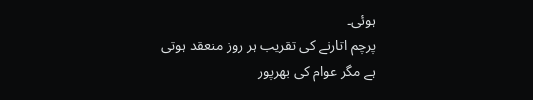ہوئی۔
پرچم اتارنے کی تقریب ہر روز منعقد ہوتی ہے مگر عوام کی بھرپور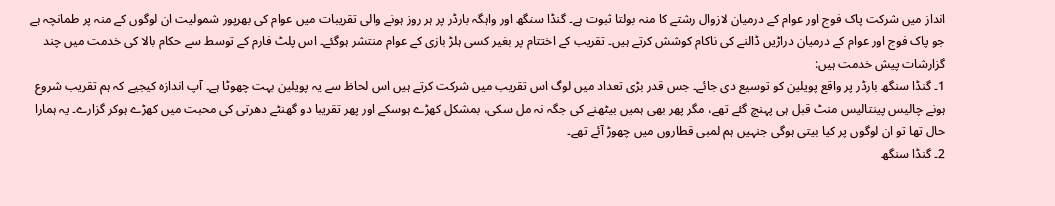انداز میں شرکت پاک فوج اور عوام کے درمیان لازوال رشتے کا منہ بولتا ثبوت ہے۔ گنڈا سنگھ اور واہگہ بارڈر پر ہر روز ہونے والی تقریبات میں عوام کی بھرپور شمولیت ان لوگوں کے منہ پر طمانچہ ہے جو پاک فوج اور عوام کے درمیان دراڑیں ڈالنے کی ناکام کوشش کرتے ہیں۔ تقریب کے اختتام پر بغیر کسی ہلڑ بازی کے عوام منتشر ہوگئے۔ اس پلٹ فارم کے توسط سے حکام بالا کی خدمت میں چند گزارشات پیش خدمت ہیں:
1۔ گنڈا سنگھ بارڈر پر واقع پویلین کو توسیع دی جائے۔ جس قدر بڑی تعداد میں لوگ اس تقریب میں شرکت کرتے ہیں اس لحاظ سے یہ پویلین بہت چھوٹا ہے۔ آپ اندازہ کیجیے کہ ہم تقریب شروع ہونے چالیس پینتالیس منٹ قبل ہی پہنچ گئے تھے، مگر پھر بھی ہمیں بیٹھنے کی جگہ نہ مل سکی، بمشکل کھڑے ہوسکے اور پھر تقریبا دو گھنٹے دھرتی کی محبت میں کھڑے ہوکر گزارے۔ یہ ہمارا حال تھا تو ان لوگوں پر کیا بیتی ہوگی جنہیں ہم لمبی قطاروں میں چھوڑ آئے تھے۔
2۔ گنڈا سنگھ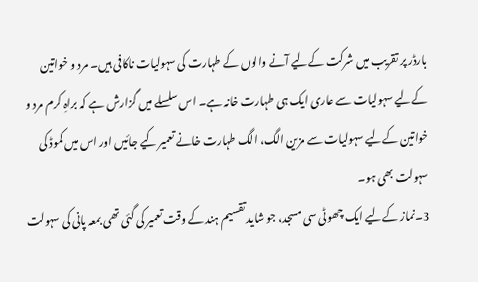بارڈر پر تقریب میں شرکت کےلیے آنے والوں کے طہارت کی سہولیات ناکافی ہیں۔ مرد و خواتین کےلیے سہولیات سے عاری ایک ہی طہارت خانہ ہے۔ اس سلسلے میں گزارش ہے کہ براہِ کرم مرد و خواتین کےلیے سہولیات سے مزین الگ، الگ طہارت خانے تعمیر کیے جائیں اور اس میں کموڈ کی سہولت بھی ہو۔
3۔نماز کےلیے ایک چھوٹی سی مسجد، جو شاید تقسیم ہند کے وقت تعمیر کی گئی تھی بمعہ پانی کی سہولت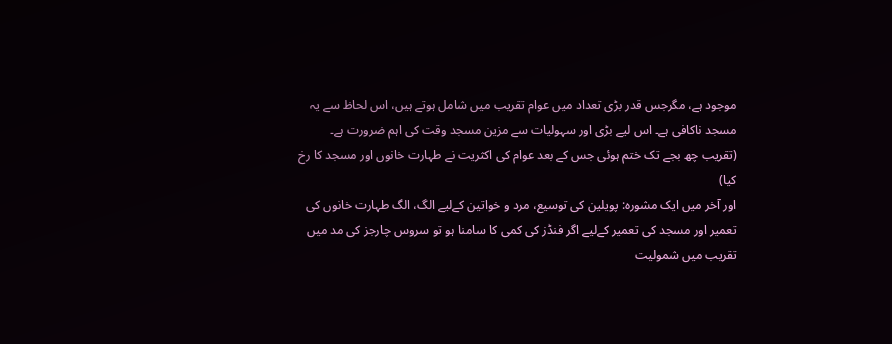موجود ہے، مگرجس قدر بڑی تعداد میں عوام تقریب میں شامل ہوتے ہیں، اس لحاظ سے یہ مسجد ناکافی ہے۔ اس لیے بڑی اور سہولیات سے مزین مسجد وقت کی اہم ضرورت ہے۔ (تقریب چھ بجے تک ختم ہوئی جس کے بعد عوام کی اکثریت نے طہارت خانوں اور مسجد کا رخ کیا)
اور آخر میں ایک مشورہ: پویلین کی توسیع، مرد و خواتین کےلیے الگ، الگ طہارت خانوں کی تعمیر اور مسجد کی تعمیر کےلیے اگر فنڈز کی کمی کا سامنا ہو تو سروس چارجز کی مد میں تقریب میں شمولیت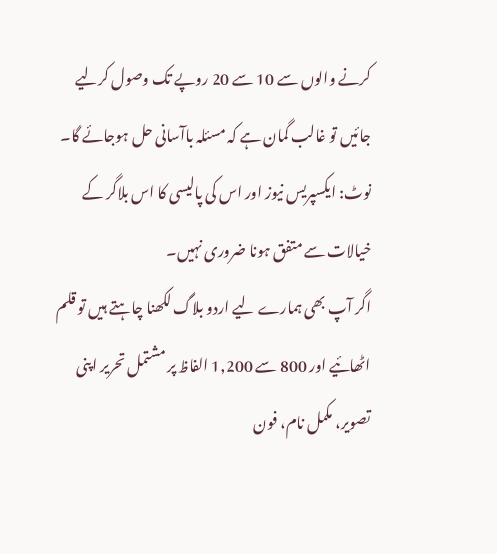کرنے والوں سے 10 سے 20 روپے تک وصول کرلیے جائیں تو غالب گمان ہے کہ مسئلہ باآسانی حل ہوجائے گا۔
نوٹ: ایکسپریس نیوز اور اس کی پالیسی کا اس بلاگر کے خیالات سے متفق ہونا ضروری نہیں۔
اگر آپ بھی ہمارے لیے اردو بلاگ لکھنا چاہتے ہیں تو قلم اٹھائیے اور 800 سے 1,200 الفاظ پر مشتمل تحریر اپنی تصویر، مکمل نام، فون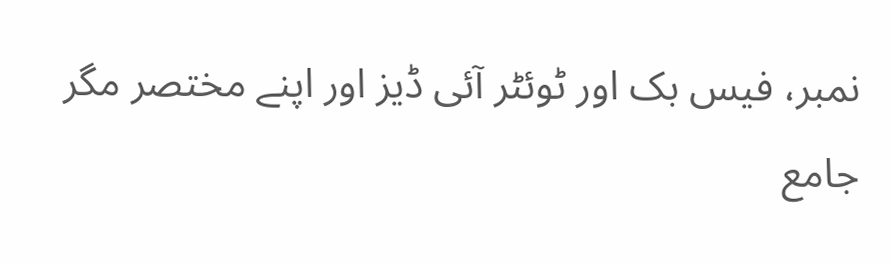نمبر، فیس بک اور ٹوئٹر آئی ڈیز اور اپنے مختصر مگر جامع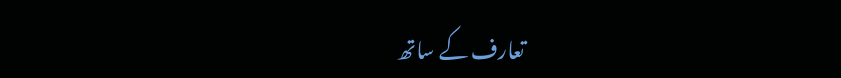تعارف کے ساتھ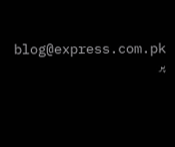blog@express.com.pk پر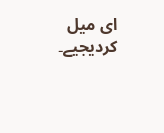ای میل کردیجیے۔